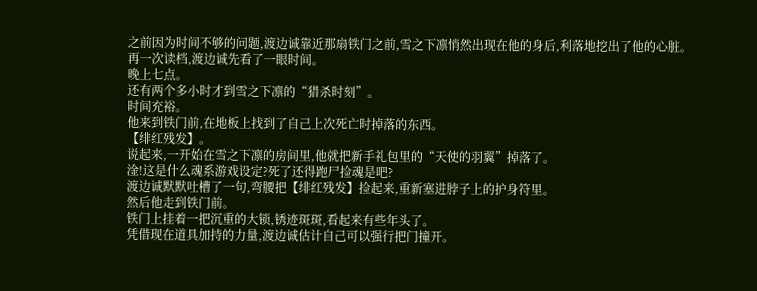之前因为时间不够的问题,渡边诚靠近那扇铁门之前,雪之下凛悄然出现在他的身后,利落地挖出了他的心脏。
再一次读档,渡边诚先看了一眼时间。
晚上七点。
还有两个多小时才到雪之下凛的“猎杀时刻”。
时间充裕。
他来到铁门前,在地板上找到了自己上次死亡时掉落的东西。
【绯红残发】。
说起来,一开始在雪之下凛的房间里,他就把新手礼包里的“天使的羽翼”掉落了。
淦!这是什么魂系游戏设定?死了还得跑尸捡魂是吧?
渡边诚默默吐槽了一句,弯腰把【绯红残发】捡起来,重新塞进脖子上的护身符里。
然后他走到铁门前。
铁门上挂着一把沉重的大锁,锈迹斑斑,看起来有些年头了。
凭借现在道具加持的力量,渡边诚估计自己可以强行把门撞开。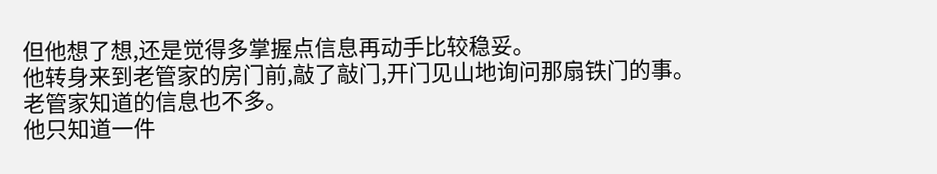但他想了想,还是觉得多掌握点信息再动手比较稳妥。
他转身来到老管家的房门前,敲了敲门,开门见山地询问那扇铁门的事。
老管家知道的信息也不多。
他只知道一件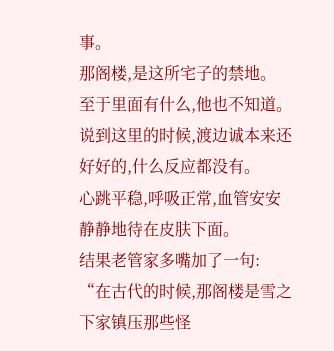事。
那阁楼,是这所宅子的禁地。
至于里面有什么,他也不知道。
说到这里的时候,渡边诚本来还好好的,什么反应都没有。
心跳平稳,呼吸正常,血管安安静静地待在皮肤下面。
结果老管家多嘴加了一句:
“在古代的时候,那阁楼是雪之下家镇压那些怪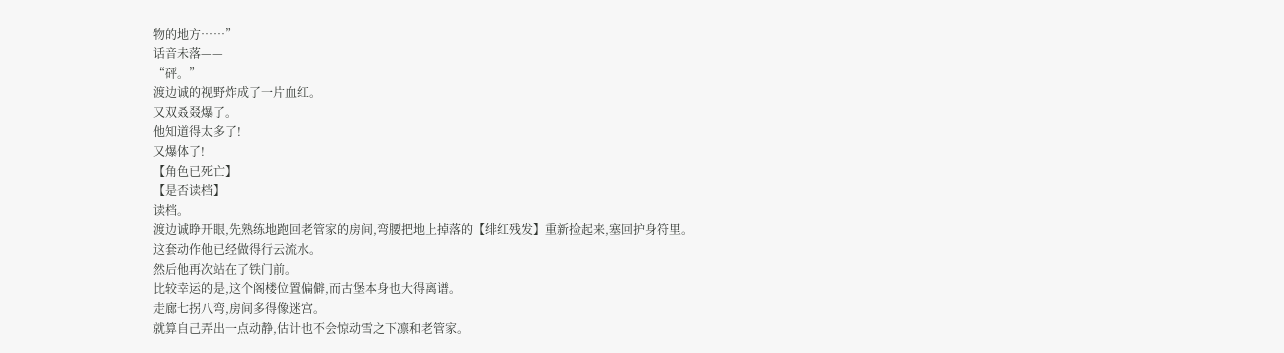物的地方……”
话音未落——
“砰。”
渡边诚的视野炸成了一片血红。
又双叒叕爆了。
他知道得太多了!
又爆体了!
【角色已死亡】
【是否读档】
读档。
渡边诚睁开眼,先熟练地跑回老管家的房间,弯腰把地上掉落的【绯红残发】重新捡起来,塞回护身符里。
这套动作他已经做得行云流水。
然后他再次站在了铁门前。
比较幸运的是,这个阁楼位置偏僻,而古堡本身也大得离谱。
走廊七拐八弯,房间多得像迷宫。
就算自己弄出一点动静,估计也不会惊动雪之下凛和老管家。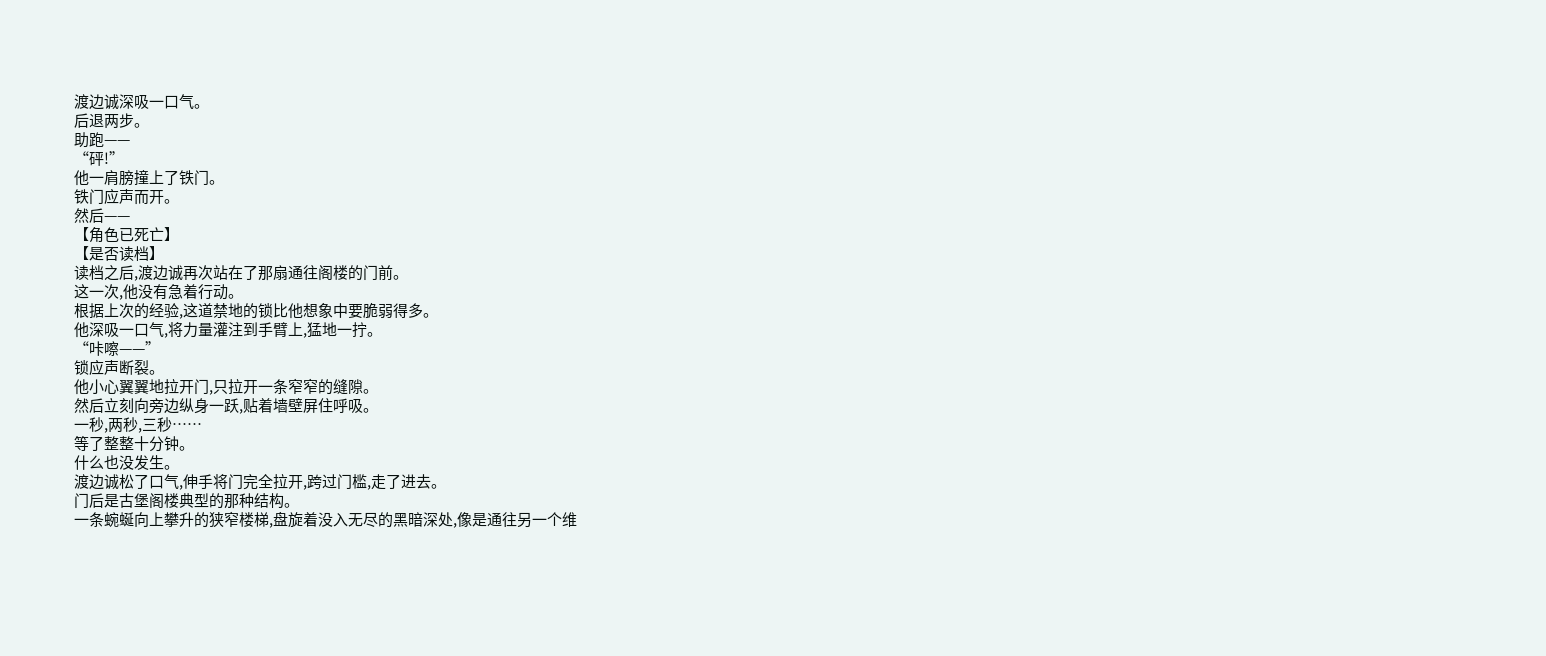渡边诚深吸一口气。
后退两步。
助跑——
“砰!”
他一肩膀撞上了铁门。
铁门应声而开。
然后——
【角色已死亡】
【是否读档】
读档之后,渡边诚再次站在了那扇通往阁楼的门前。
这一次,他没有急着行动。
根据上次的经验,这道禁地的锁比他想象中要脆弱得多。
他深吸一口气,将力量灌注到手臂上,猛地一拧。
“咔嚓——”
锁应声断裂。
他小心翼翼地拉开门,只拉开一条窄窄的缝隙。
然后立刻向旁边纵身一跃,贴着墙壁屏住呼吸。
一秒,两秒,三秒……
等了整整十分钟。
什么也没发生。
渡边诚松了口气,伸手将门完全拉开,跨过门槛,走了进去。
门后是古堡阁楼典型的那种结构。
一条蜿蜒向上攀升的狭窄楼梯,盘旋着没入无尽的黑暗深处,像是通往另一个维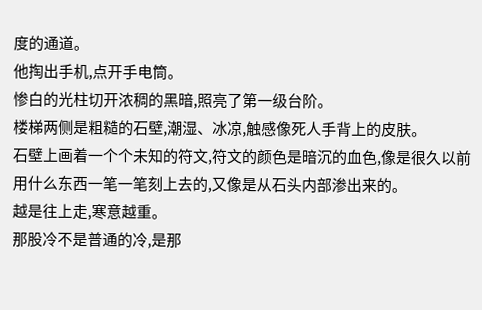度的通道。
他掏出手机,点开手电筒。
惨白的光柱切开浓稠的黑暗,照亮了第一级台阶。
楼梯两侧是粗糙的石壁,潮湿、冰凉,触感像死人手背上的皮肤。
石壁上画着一个个未知的符文,符文的颜色是暗沉的血色,像是很久以前用什么东西一笔一笔刻上去的,又像是从石头内部渗出来的。
越是往上走,寒意越重。
那股冷不是普通的冷,是那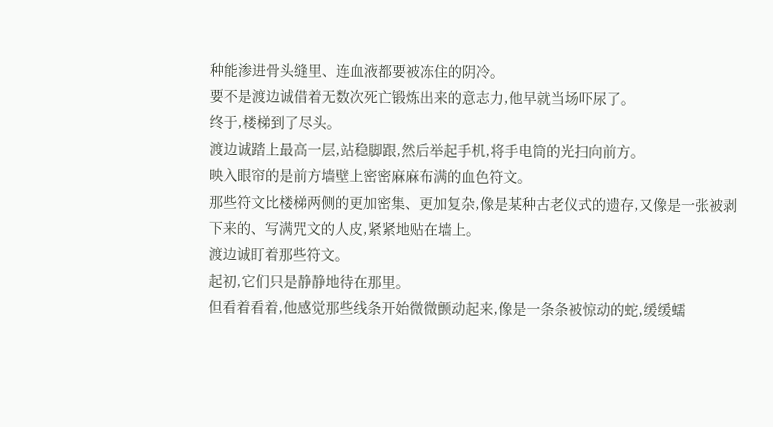种能渗进骨头缝里、连血液都要被冻住的阴冷。
要不是渡边诚借着无数次死亡锻炼出来的意志力,他早就当场吓尿了。
终于,楼梯到了尽头。
渡边诚踏上最高一层,站稳脚跟,然后举起手机,将手电筒的光扫向前方。
映入眼帘的是前方墙壁上密密麻麻布满的血色符文。
那些符文比楼梯两侧的更加密集、更加复杂,像是某种古老仪式的遗存,又像是一张被剥下来的、写满咒文的人皮,紧紧地贴在墙上。
渡边诚盯着那些符文。
起初,它们只是静静地待在那里。
但看着看着,他感觉那些线条开始微微颤动起来,像是一条条被惊动的蛇,缓缓蠕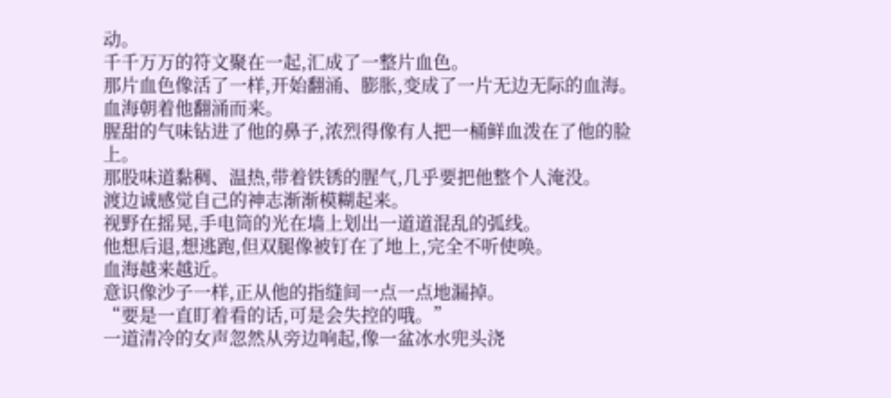动。
千千万万的符文聚在一起,汇成了一整片血色。
那片血色像活了一样,开始翻涌、膨胀,变成了一片无边无际的血海。
血海朝着他翻涌而来。
腥甜的气味钻进了他的鼻子,浓烈得像有人把一桶鲜血泼在了他的脸上。
那股味道黏稠、温热,带着铁锈的腥气,几乎要把他整个人淹没。
渡边诚感觉自己的神志渐渐模糊起来。
视野在摇晃,手电筒的光在墙上划出一道道混乱的弧线。
他想后退,想逃跑,但双腿像被钉在了地上,完全不听使唤。
血海越来越近。
意识像沙子一样,正从他的指缝间一点一点地漏掉。
“要是一直盯着看的话,可是会失控的哦。”
一道清冷的女声忽然从旁边响起,像一盆冰水兜头浇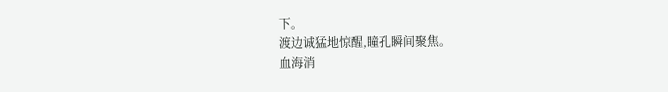下。
渡边诚猛地惊醒,瞳孔瞬间聚焦。
血海消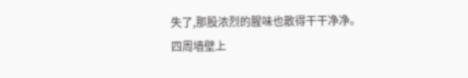失了,那股浓烈的腥味也散得干干净净。
四周墙壁上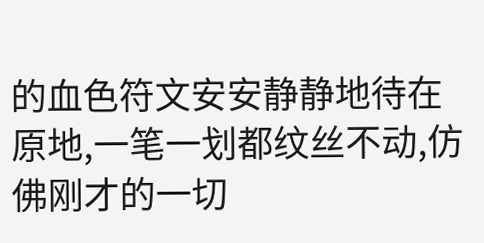的血色符文安安静静地待在原地,一笔一划都纹丝不动,仿佛刚才的一切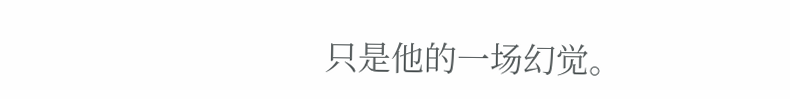只是他的一场幻觉。